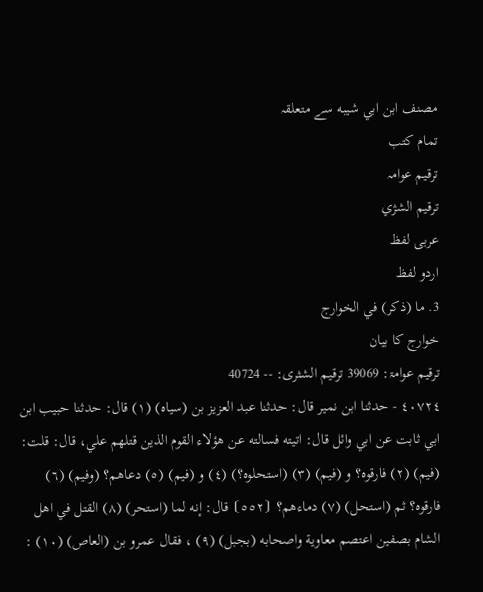مصنف ابن ابي شيبه سے متعلقہ
تمام کتب
ترقیم عوامہ
ترقيم الشژي
عربی لفظ
اردو لفظ
3. ما (ذكر) في الخوارج
خوارج کا بیان
ترقیم عوامۃ: 39069 ترقیم الشثری: -- 40724
٤٠٧٢٤ - حدثنا ابن نمير قال: حدثنا عبد العزيز بن (سياه) (١) قال: حدثنا حبيب ابن ابي ثابت عن ابي وائل قال: اتيته فسالته عن هؤلاء القوم الذين قتلهم علي، قال: قلت: (فيم) (٢) فارقوه؟ و (فيم) (٣) (استحلوه؟) (٤) و (فيم) (٥) دعاهم؟ (وفيم) (٦) فارقوه؟ ثم (استحل) (٧) دماءهم؟ ⦗٥٥٢⦘ قال: إنه لما (استحر) (٨) القتل في اهل الشام بصفين اعتصم معاوية واصحابه (بجبل) (٩) ، فقال عمرو بن (العاص) (١٠) :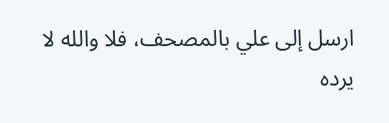ارسل إلى علي بالمصحف، فلا والله لا يرده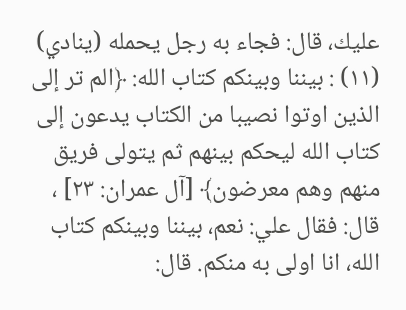عليك، قال: فجاء به رجل يحمله (ينادي) (١١) : بيننا وبينكم كتاب الله: ﴿الم تر إلى الذين اوتوا نصيبا من الكتاب يدعون إلى كتاب الله ليحكم بينهم ثم يتولى فريق منهم وهم معرضون﴾ [آل عمران: ٢٣] ، قال: فقال علي: نعم، بيننا وبينكم كتاب الله، انا اولى به منكم. قال: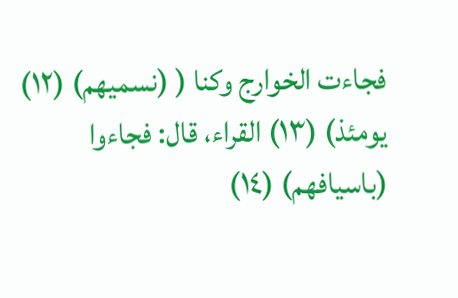فجاءت الخوارج وكنا ( (نسميهم) (١٢) يومئذ) (١٣) القراء، قال: فجاءوا (باسيافهم) (١٤)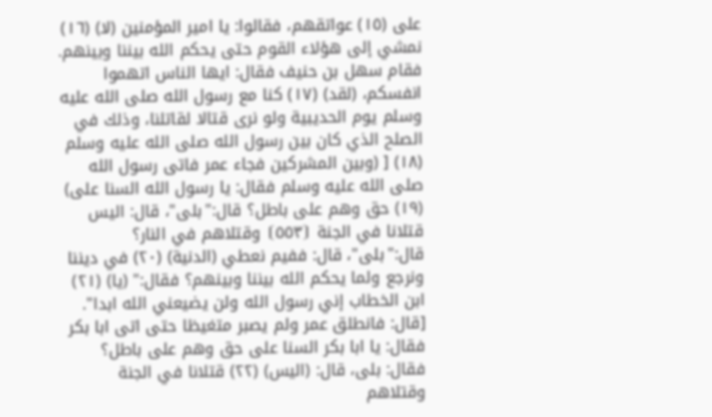على (١٥) عواتقهم، فقالوا: يا امير المؤمنين (لا) (١٦) نمشي إلى هؤلاء القوم حتى يحكم الله بيننا وبينهم. فقام سهل بن حنيف فقال: ايها الناس اتهموا انفسكم، (لقد) (١٧) كنا مع رسول الله صلى الله عليه وسلم يوم الحديبية ولو نرى قتالا لقاتلنا، وذلك في الصلح الذي كان بين رسول الله صلى الله عليه وسلم (١٨) [ (وبين المشركين فجاء عمر فاتى رسول الله صلى الله عليه وسلم فقال: يا رسول الله السنا على) (١٩) حق وهم على باطل؟ قال:"بلى"، قال: اليس قتلانا في الجنة ⦗٥٥٣⦘ وقتلاهم في النار؟ قال:"بلى"، قال: ففيم نعطي (الدنية) (٢٠) في ديننا ونرجع ولما يحكم الله بيننا وبينهم؟ فقال:" (يا) (٢١) ابن الخطاب إني رسول الله ولن يضيعني الله ابدا". [قال: فانطلق عمر ولم يصبر متغيظا حتى اتى ابا بكر فقال: يا ابا بكر السنا على حق وهم على باطل؟ فقال: بلى، قال: (اليس) (٢٢) قتلانا في الجنة وقتلاهم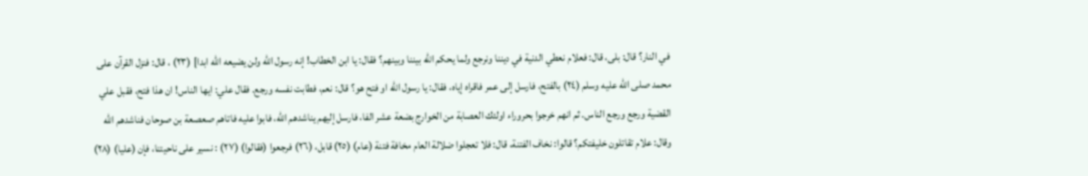في النار؟ قال: بلى، قال: فعلام نعطي الدنية في ديننا ونرجع ولما يحكم الله بيننا وبينهم؟ فقال: يا ابن الخطاب! إنه رسول الله ولن يضيعه الله ابدا] (٢٣) ، قال: فنزل القرآن على محمد صلى الله عليه وسلم (٢٤) بالفتح، فارسل إلى عمر فاقراه إياه، فقال: يا رسول الله او فتح هو؟ قال: نعم، فطابت نفسه ورجع. فقال علي: ايها الناس! ان هذا فتح، فقبل علي القضية ورجع ورجع الناس. ثم انهم خرجوا بحروراء اولئك العصابة من الخوارج بضعة عشر الفا، فارسل إليهم يناشدهم الله، فابوا عليه فاتاهم صعصعة بن صوحان فناشدهم الله وقال: علام تقاتلون خليفتكم؟ قالوا: نخاف الفتنة، قال: فلا تعجلوا ضلالة العام مخافة فتنة (عام) (٢٥) قابل، (٢٦) فرجعوا (فقالوا) (٢٧) : نسير على ناحيتنا، فإن (عليا) (٢٨)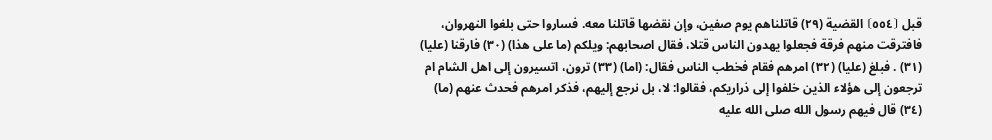قبل ⦗٥٥٤⦘ القضية (٢٩) قاتلناهم يوم صفين، وإن نقضها قاتلنا معه. فساروا حتى بلغوا النهروان، فافترقت منهم فرقة فجعلوا يهدون الناس قتلا، فقال اصحابهم: ويلكم (ما على هذا) (٣٠) فارقنا (عليا) (٣١) . فبلغ (عليا) (٣٢) امرهم فقام فخطب الناس فقال: (اما) (٣٣) ترون، اتسيرون إلى اهل الشام ام ترجعون إلى هؤلاء الذين خلفوا إلى ذراريكم، فقالوا: لا، بل نرجع إليهم، فذكر امرهم فحدث عنهم (ما) (٣٤) قال فيهم رسول الله صلى الله عليه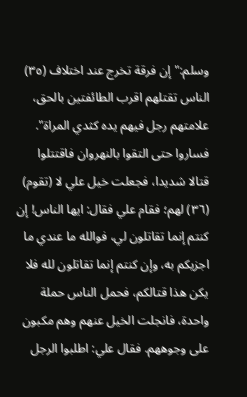وسلم:"إن فرقة تخرج عند اختلاف (٣٥) الناس تقتلهم اقرب الطائفتين بالحق، علامتهم رجل فيهم يده كثدي المراة". فساروا حتى التقوا بالنهروان فاقتتلوا قتالا شديدا، فجعلت خيل علي لا (تقوم) (٣٦) لهم؛ فقام علي فقال: ايها الناس! إن كنتم إنما تقاتلون لي، فوالله ما عندي ما اجزيكم به، وإن كنتم إنما تقاتلون لله فلا يكن هذا قتالكم، فحمل الناس حملة واحدة، فانجلت الخيل عنهم وهم مكبون على وجوههم. فقال علي: اطلبوا الرجل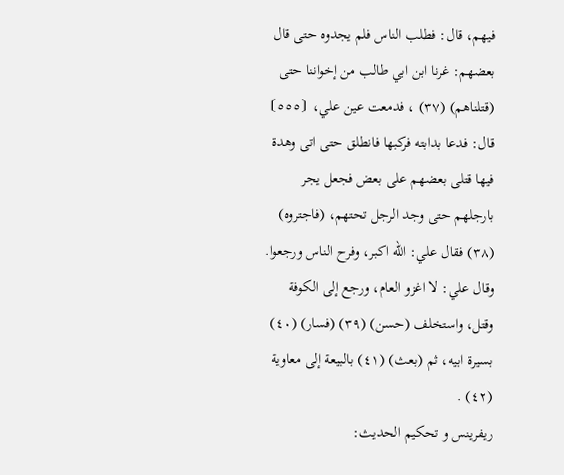فيهم، قال: فطلب الناس فلم يجدوه حتى قال بعضهم: غرنا ابن ابي طالب من إخواننا حتى (قتلناهم) (٣٧) ، فدمعت عين علي، ⦗٥٥٥⦘ قال: فدعا بدابته فركبها فانطلق حتى اتى وهدة فيها قتلى بعضهم على بعض فجعل يجر بارجلهم حتى وجد الرجل تحتهم، (فاجتروه) (٣٨) فقال علي: الله اكبر، وفرح الناس ورجعوا. وقال علي: لا اغزو العام، ورجع إلى الكوفة وقتل، واستخلف (حسن) (٣٩) (فسار) (٤٠) بسيرة ابيه، ثم (بعث) (٤١) بالبيعة إلى معاوية (٤٢) .
ريفرينس و تحكيم الحدیث: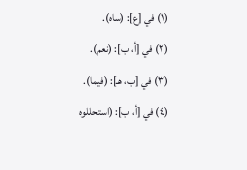(١) في [ع]: (ساه).
(٢) في [أ، ب]: (نعم).
(٣) في [ب، هـ]: (فيما).
(٤) في [أ، ب]: (استحللوه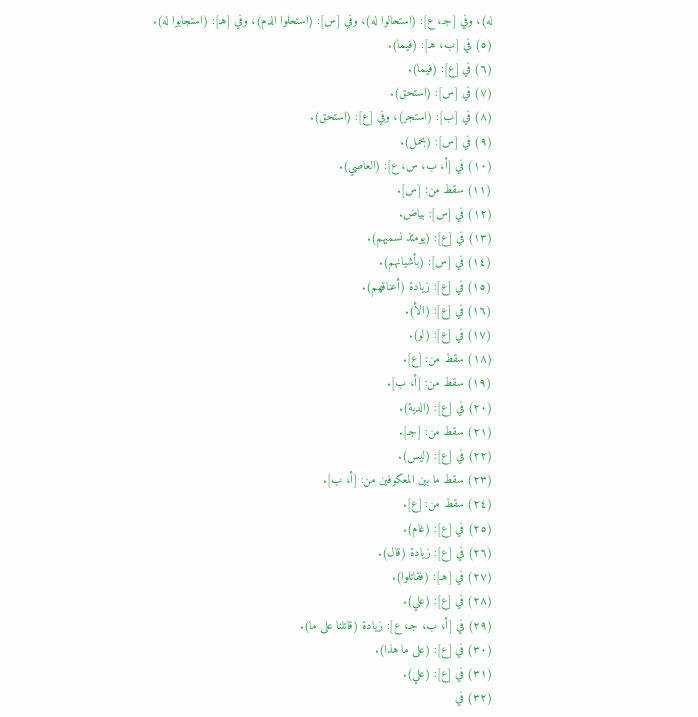له)، وفي [جـ، ع]: (استحالوا له)، وفي [س]: (استحلوا الدم)، وفي [هـ]: (استجابوا له).
(٥) في [ب، هـ]: (فيما).
(٦) في [ع]: (فيما).
(٧) في [س]: (استحق).
(٨) في [ب]: (استجر)، وفي [ع]: (استحق).
(٩) في [س]: (بحمل).
(١٠) في [أ، ب، س، ع]: (العاصي).
(١١) سقط من: [س].
(١٢) في [س]: بياض.
(١٣) في [ع]: (يومئذ نسميهم).
(١٤) في [س]: (بأشيانهم).
(١٥) في [ع]: زيادة (أعناقهم).
(١٦) في [ع]: (الأ).
(١٧) في [ع]: (لو).
(١٨) سقط من: [ع].
(١٩) سقط من: [أ، ب].
(٢٠) في [ع]: (الدية).
(٢١) سقط من: [جـ].
(٢٢) في [ع]: (ليس).
(٢٣) سقط ما بين المعكوفين من: [أ، ب].
(٢٤) سقط من: [ع].
(٢٥) في [ع]: (غام).
(٢٦) في [ع]: زيادة (قال).
(٢٧) في [هـ]: (فقاتلوا).
(٢٨) في [ع]: (علي).
(٢٩) في [أ، ب، جـ، ع]: زيادة (قاتلنا على ما).
(٣٠) في [ع]: (على ما هذا).
(٣١) في [ع]: (علي).
(٣٢) في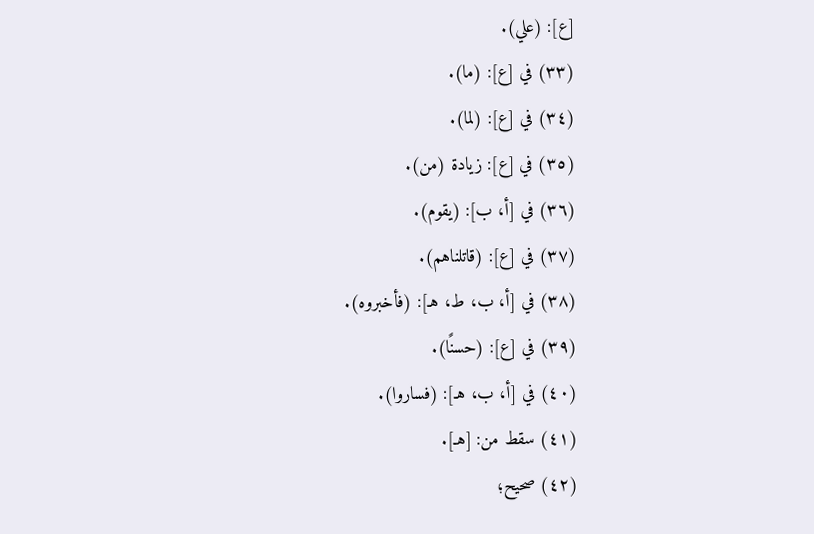[ع]: (علي).
(٣٣) في [ع]: (ما).
(٣٤) في [ع]: (لما).
(٣٥) في [ع]: زيادة (من).
(٣٦) في [أ، ب]: (يقوم).
(٣٧) في [ع]: (قاتلناهم).
(٣٨) في [أ، ب، ط، هـ]: (فأخبروه).
(٣٩) في [ع]: (حسنًا).
(٤٠) في [أ، ب، هـ]: (فساروا).
(٤١) سقط من: [هـ].
(٤٢) صحيح؛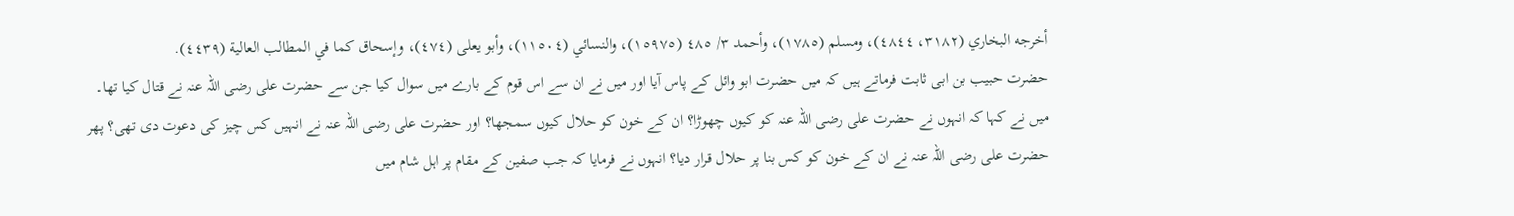أخرجه البخاري (٣١٨٢، ٤٨٤٤)، ومسلم (١٧٨٥)، وأحمد ٣/ ٤٨٥ (١٥٩٧٥)، والنسائي (١١٥٠٤)، وأبو يعلى (٤٧٤)، وإسحاق كما في المطالب العالية (٤٤٣٩).
حضرت حبیب بن ابی ثابت فرماتے ہیں کہ میں حضرت ابو وائل کے پاس آیا اور میں نے ان سے اس قوم کے بارے میں سوال کیا جن سے حضرت علی رضی اللہ عنہ نے قتال کیا تھا۔ میں نے کہا کہ انہوں نے حضرت علی رضی اللہ عنہ کو کیوں چھوڑا؟ ان کے خون کو حلال کیوں سمجھا؟ اور حضرت علی رضی اللہ عنہ نے انہیں کس چیز کی دعوت دی تھی؟ پھر حضرت علی رضی اللہ عنہ نے ان کے خون کو کس بنا پر حلال قرار دیا؟ انہوں نے فرمایا کہ جب صفین کے مقام پر اہل شام میں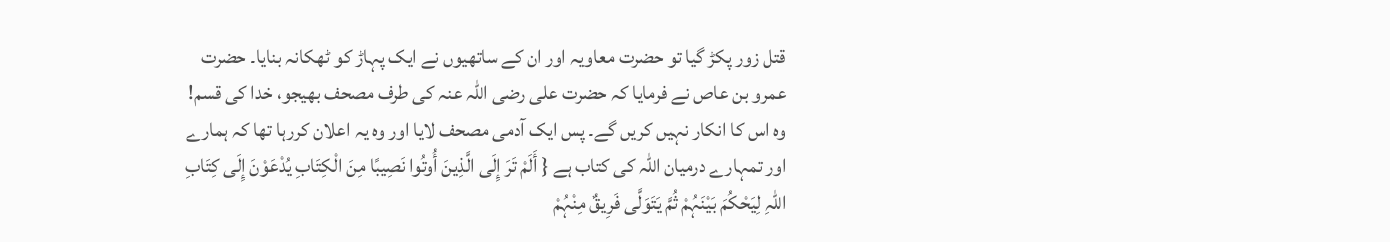قتل زور پکڑ گیا تو حضرت معاویہ اور ان کے ساتھیوں نے ایک پہاڑ کو ٹھکانہ بنایا۔ حضرت عمرو بن عاص نے فرمایا کہ حضرت علی رضی اللہ عنہ کی طرف مصحف بھیجو، خدا کی قسم! وہ اس کا انکار نہیں کریں گے۔ پس ایک آدمی مصحف لایا اور وہ یہ اعلان کررہا تھا کہ ہمارے اور تمہارے درمیان اللہ کی کتاب ہے { أَلَمْ تَرَ إِلَی الَّذِینَ أُوتُوا نَصِیبًا مِنَ الْکِتَابِ یُدْعَوْنَ إِلَی کِتَابِ اللہِ لِیَحْکُمَ بَیْنَہُمْ ثُمَّ یَتَوَلَّی فَرِیقٌ مِنْہُمْ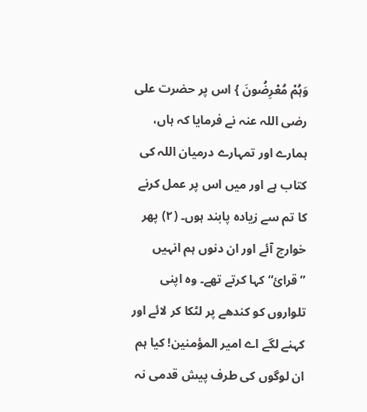وَہُمْ مُعْرِضُونَ } اس پر حضرت علی رضی اللہ عنہ نے فرمایا کہ ہاں، ہمارے اور تمہارے درمیان اللہ کی کتاب ہے اور میں اس پر عمل کرنے کا تم سے زیادہ پابند ہوں۔ (٢) پھر خوارج آئے اور ان دنوں ہم انہیں ”قرائ“ کہا کرتے تھے۔ وہ اپنی تلواروں کو کندھے پر لٹکا کر لائے اور کہنے لگے اے امیر المؤمنین! کیا ہم ان لوگوں کی طرف پیش قدمی نہ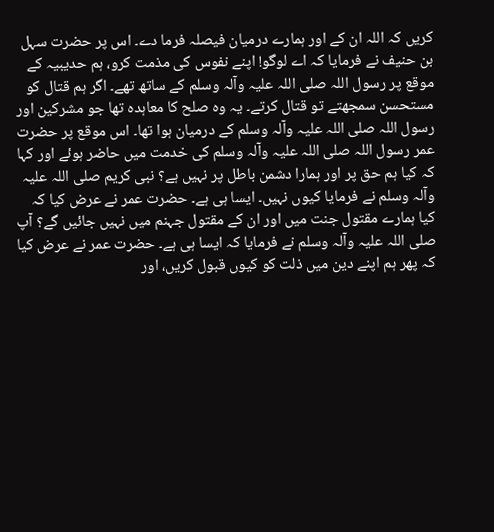کریں کہ اللہ ان کے اور ہمارے درمیان فیصلہ فرما دے۔ اس پر حضرت سہل بن حنیف نے فرمایا کہ اے لوگو! اپنے نفوس کی مذمت کرو، ہم حدیبیہ کے موقع پر رسول اللہ صلی اللہ علیہ وآلہ وسلم کے ساتھ تھے۔ اگر ہم قتال کو مستحسن سمجھتے تو قتال کرتے۔ یہ وہ صلح کا معاہدہ تھا جو مشرکین اور رسول اللہ صلی اللہ علیہ وآلہ وسلم کے درمیان ہوا تھا۔ اس موقع پر حضرت عمر رسول اللہ صلی اللہ علیہ وآلہ وسلم کی خدمت میں حاضر ہوئے اور کہا کہ کیا ہم حق پر اور ہمارا دشمن باطل پر نہیں ہے؟ نبی کریم صلی اللہ علیہ وآلہ وسلم نے فرمایا کیوں نہیں۔ ایسا ہی ہے۔ حضرت عمر نے عرض کیا کہ کیا ہمارے مقتول جنت میں اور ان کے مقتول جہنم میں نہیں جائیں گے؟ آپ صلی اللہ علیہ وآلہ وسلم نے فرمایا کہ ایسا ہی ہے۔ حضرت عمر نے عرض کیا کہ پھر ہم اپنے دین میں ذلت کو کیوں قبول کریں، اور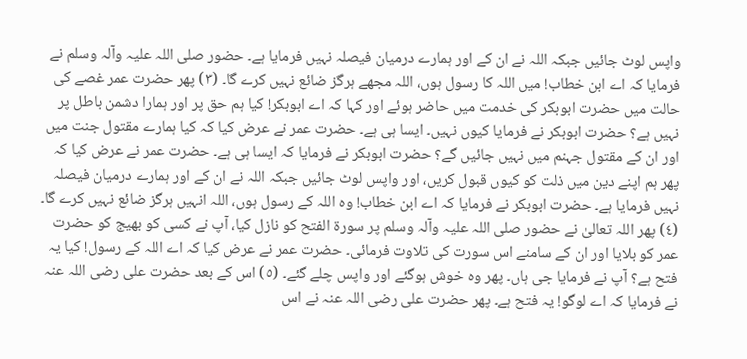واپس لوٹ جائیں جبکہ اللہ نے ان کے اور ہمارے درمیان فیصلہ نہیں فرمایا ہے۔ حضور صلی اللہ علیہ وآلہ وسلم نے فرمایا کہ اے ابن خطاب! میں اللہ کا رسول ہوں، اللہ مجھے ہرگز ضائع نہیں کرے گا۔ (٣) پھر حضرت عمر غصے کی حالت میں حضرت ابوبکر کی خدمت میں حاضر ہوئے اور کہا کہ اے ابوبکر! کیا ہم حق پر اور ہمارا دشمن باطل پر نہیں ہے؟ حضرت ابوبکر نے فرمایا کیوں نہیں۔ ایسا ہی ہے۔ حضرت عمر نے عرض کیا کہ کیا ہمارے مقتول جنت میں اور ان کے مقتول جہنم میں نہیں جائیں گے؟ حضرت ابوبکر نے فرمایا کہ ایسا ہی ہے۔ حضرت عمر نے عرض کیا کہ پھر ہم اپنے دین میں ذلت کو کیوں قبول کریں، اور واپس لوٹ جائیں جبکہ اللہ نے ان کے اور ہمارے درمیان فیصلہ نہیں فرمایا ہے۔ حضرت ابوبکر نے فرمایا کہ اے ابن خطاب! وہ اللہ کے رسول ہوں، اللہ انہیں ہرگز ضائع نہیں کرے گا۔ (٤) پھر اللہ تعالیٰ نے حضور صلی اللہ علیہ وآلہ وسلم پر سورة الفتح کو نازل کیا، آپ نے کسی کو بھیج کو حضرت عمر کو بلایا اور ان کے سامنے اس سورت کی تلاوت فرمائی۔ حضرت عمر نے عرض کیا کہ اے اللہ کے رسول! کیا یہ فتح ہے؟ آپ نے فرمایا جی ہاں۔ پھر وہ خوش ہوگئے اور واپس چلے گئے۔ (٥) اس کے بعد حضرت علی رضی اللہ عنہ نے فرمایا کہ اے لوگو! یہ فتح ہے۔ پھر حضرت علی رضی اللہ عنہ نے اس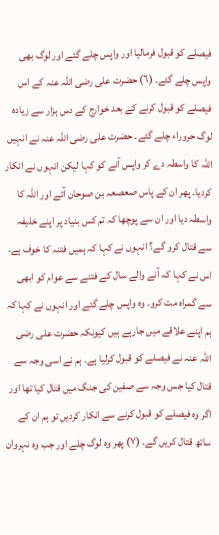فیصلے کو قبول فرمالیا اور واپس چلے گئے اور لوگ بھی واپس چلے گئے۔ (٦) حضرت علی رضی اللہ عنہ کے اس فیصلے کو قبول کرنے کے بعد خوارج کے دس ہزار سے زیادہ لوگ حروراء چلے گئے۔ حضرت علی رضی اللہ عنہ نے انہیں اللہ کا واسطہ دے کر واپس آنے کو کہا لیکن انہوں نے انکار کردیا۔ پھر ان کے پاس صعصعہ بن صوحان آئے اور اللہ کا واسطہ دیا اور ان سے پوچھا کہ تم کس بنیاد پر اپنے خلیفہ سے قتال کرو گے؟ انہوں نے کہا کہ ہمیں فتنہ کا خوف ہے۔ اس نے کہا کہ آنے والے سال کے فتنے سے عوام کو ابھی سے گمراہ مت کرو۔ وہ واپس چلے گئے اور انہوں نے کہا کہ ہم اپنے علاقے میں جارہے ہیں کیونکہ حضرت علی رضی اللہ عنہ نے فیصلے کو قبول کرلیا ہے۔ ہم نے اسی وجہ سے قتال کیا جس وجہ سے صفین کی جنگ میں قتال کیا تھا اور اگر وہ فیصلے کو قبول کرنے سے انکار کردیں تو ہم ان کے ساتھ قتال کریں گے۔ (٧) پھر وہ لوگ چلے اور جب وہ نہروان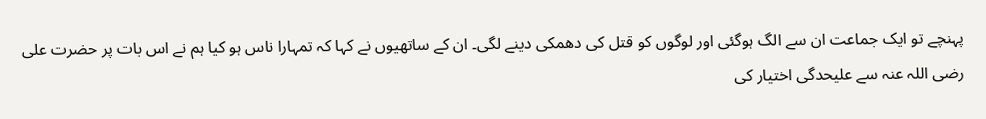پہنچے تو ایک جماعت ان سے الگ ہوگئی اور لوگوں کو قتل کی دھمکی دینے لگی۔ ان کے ساتھیوں نے کہا کہ تمہارا ناس ہو کیا ہم نے اس بات پر حضرت علی رضی اللہ عنہ سے علیحدگی اختیار کی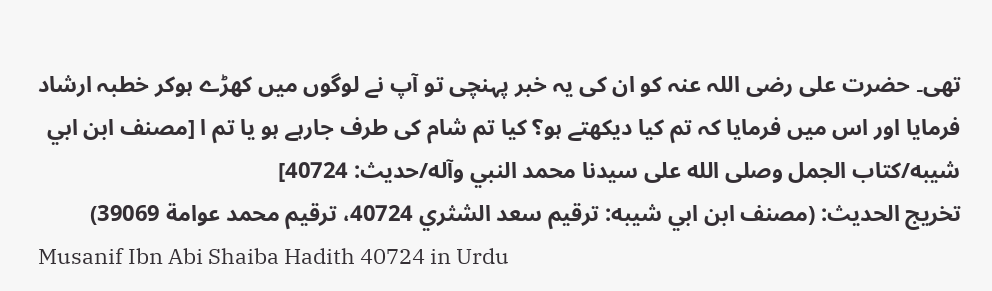تھی۔ حضرت علی رضی اللہ عنہ کو ان کی یہ خبر پہنچی تو آپ نے لوگوں میں کھڑے ہوکر خطبہ ارشاد فرمایا اور اس میں فرمایا کہ تم کیا دیکھتے ہو؟ کیا تم شام کی طرف جارہے ہو یا تم ا [مصنف ابن ابي شيبه/كتاب الجمل وصلى الله على سيدنا محمد النبي وآله/حدیث: 40724]
تخریج الحدیث: (مصنف ابن ابي شيبه: ترقيم سعد الشثري 40724، ترقيم محمد عوامة 39069)
Musanif Ibn Abi Shaiba Hadith 40724 in Urdu